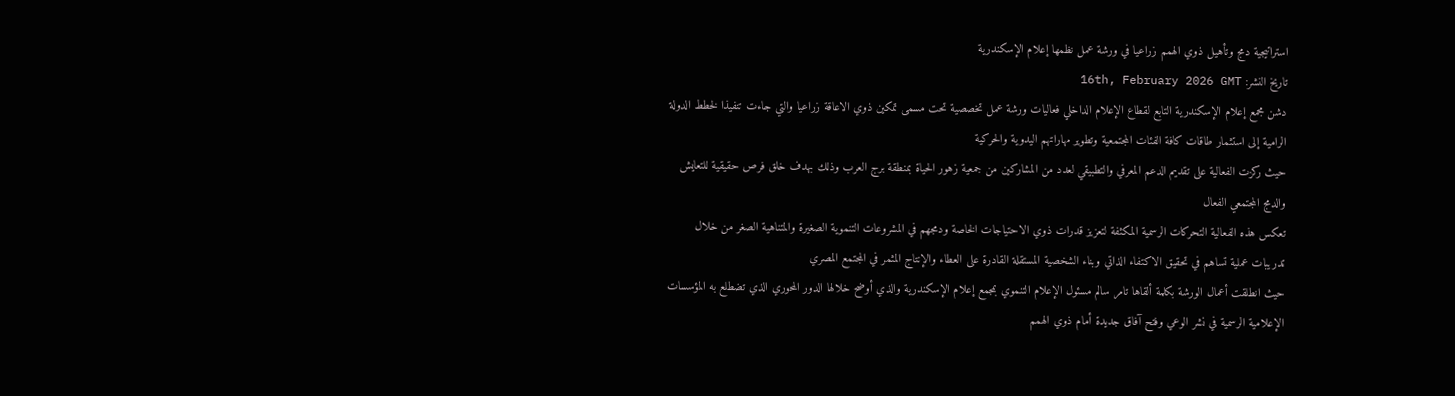استراتيجية دمج وتأهيل ذوي الهمم زراعيا في ورشة عمل نظمها إعلام الإسكندرية
تاريخ النشر: 16th, February 2026 GMT
دشن مجمع إعلام الإسكندرية التابع لقطاع الإعلام الداخلي فعاليات ورشة عمل تخصصية تحت مسمى تمكين ذوي الاعاقة زراعيا والتي جاءت تنفيذا لخطط الدولة الرامية إلى استثمار طاقات كافة الفئات المجتمعية وتطوير مهاراتهم اليدوية والحركية
حيث ركزت الفعالية على تقديم الدعم المعرفي والتطبيقي لعدد من المشاركين من جمعية زهور الحياة بمنطقة برج العرب وذلك بهدف خلق فرص حقيقية للتعايش والدمج المجتمعي الفعال
تعكس هذه الفعالية التحركات الرسمية المكثفة لتعزيز قدرات ذوي الاحتياجات الخاصة ودمجهم في المشروعات التنموية الصغيرة والمتناهية الصغر من خلال تدريبات عملية تساهم في تحقيق الاكتفاء الذاتي وبناء الشخصية المستقلة القادرة على العطاء والإنتاج المثمر في المجتمع المصري
حيث انطلقت أعمال الورشة بكلمة ألقاها تامر سالم مسئول الإعلام التنموي بمجمع إعلام الإسكندرية والذي أوضح خلالها الدور المحوري الذي تضطلع به المؤسسات الإعلامية الرسمية في نشر الوعي وفتح آفاق جديدة أمام ذوي الهمم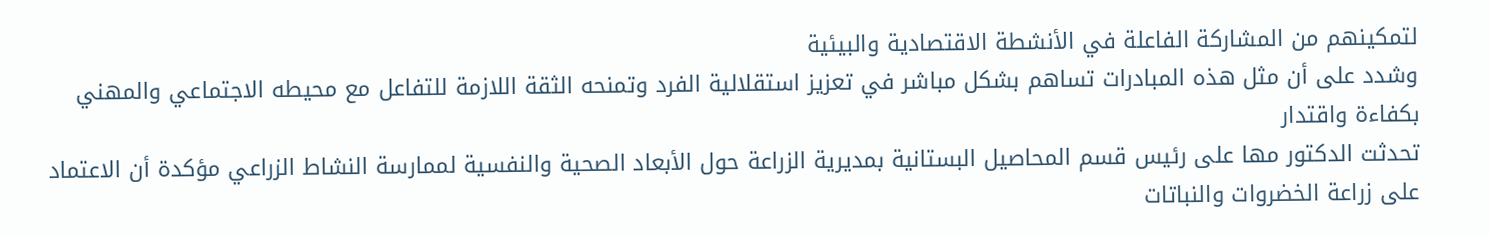لتمكينهم من المشاركة الفاعلة في الأنشطة الاقتصادية والبيئية
وشدد على أن مثل هذه المبادرات تساهم بشكل مباشر في تعزيز استقلالية الفرد وتمنحه الثقة اللازمة للتفاعل مع محيطه الاجتماعي والمهني بكفاءة واقتدار
تحدثت الدكتور مها على رئيس قسم المحاصيل البستانية بمديرية الزراعة حول الأبعاد الصحية والنفسية لممارسة النشاط الزراعي مؤكدة أن الاعتماد على زراعة الخضروات والنباتات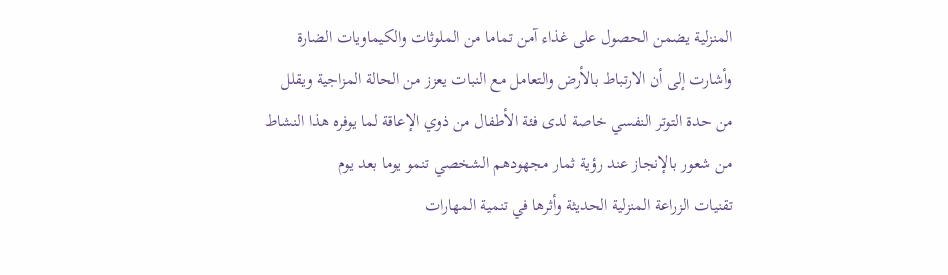المنزلية يضمن الحصول على غذاء آمن تماما من الملوثات والكيماويات الضارة
وأشارت إلى أن الارتباط بالأرض والتعامل مع النبات يعزز من الحالة المزاجية ويقلل من حدة التوتر النفسي خاصة لدى فئة الأطفال من ذوي الإعاقة لما يوفره هذا النشاط من شعور بالإنجاز عند رؤية ثمار مجهودهم الشخصي تنمو يوما بعد يوم
تقنيات الزراعة المنزلية الحديثة وأثرها في تنمية المهارات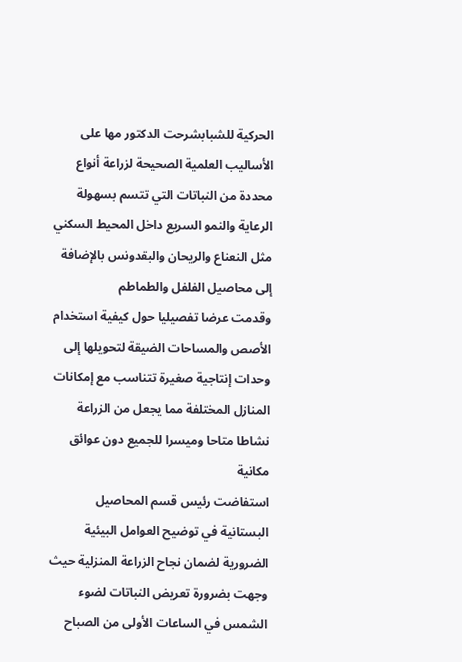الحركية للشبابشرحت الدكتور مها على الأساليب العلمية الصحيحة لزراعة أنواع محددة من النباتات التي تتسم بسهولة الرعاية والنمو السريع داخل المحيط السكني مثل النعناع والريحان والبقدونس بالإضافة إلى محاصيل الفلفل والطماطم
وقدمت عرضا تفصيليا حول كيفية استخدام الأصص والمساحات الضيقة لتحويلها إلى وحدات إنتاجية صغيرة تتناسب مع إمكانات المنازل المختلفة مما يجعل من الزراعة نشاطا متاحا وميسرا للجميع دون عوائق مكانية
استفاضت رئيس قسم المحاصيل البستانية في توضيح العوامل البيئية الضرورية لضمان نجاح الزراعة المنزلية حيث وجهت بضرورة تعريض النباتات لضوء الشمس في الساعات الأولى من الصباح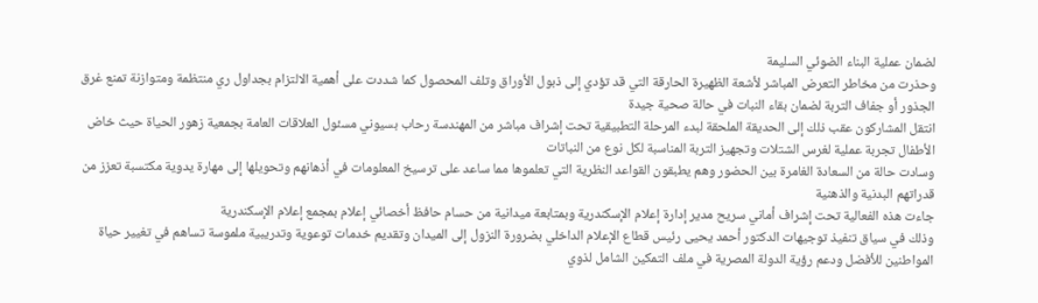لضمان عملية البناء الضوئي السليمة
وحذرت من مخاطر التعرض المباشر لأشعة الظهيرة الحارقة التي قد تؤدي إلى ذبول الأوراق وتلف المحصول كما شددت على أهمية الالتزام بجداول ري منتظمة ومتوازنة تمنع غرق الجذور أو جفاف التربة لضمان بقاء النبات في حالة صحية جيدة
انتقل المشاركون عقب ذلك إلى الحديقة الملحقة لبدء المرحلة التطبيقية تحت إشراف مباشر من المهندسة رحاب بسيوني مسئول العلاقات العامة بجمعية زهور الحياة حيث خاض الأطفال تجربة عملية لغرس الشتلات وتجهيز التربة المناسبة لكل نوع من النباتات
وسادت حالة من السعادة الغامرة بين الحضور وهم يطبقون القواعد النظرية التي تعلموها مما ساعد على ترسيخ المعلومات في أذهانهم وتحويلها إلى مهارة يدوية مكتسبة تعزز من قدراتهم البدنية والذهنية
جاءت هذه الفعالية تحت إشراف أماني سريح مدير إدارة إعلام الإسكندرية وبمتابعة ميدانية من حسام حافظ أخصائي إعلام بمجمع إعلام الإسكندرية
وذلك في سياق تنفيذ توجيهات الدكتور أحمد يحيى رئيس قطاع الإعلام الداخلي بضرورة النزول إلى الميدان وتقديم خدمات توعوية وتدريبية ملموسة تساهم في تغيير حياة المواطنين للأفضل ودعم رؤية الدولة المصرية في ملف التمكين الشامل لذوي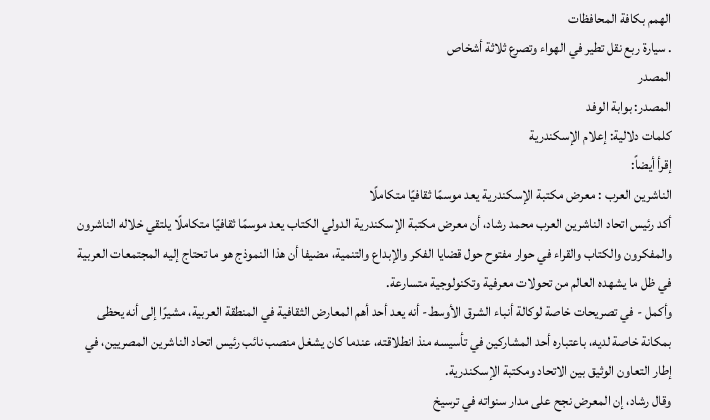الهمم بكافة المحافظات
. سيارة ربع نقل تطير في الهواء وتصرع ثلاثة أشخاص
المصدر
المصدر: بوابة الوفد
كلمات دلالية: إعلام الإسکندریة
إقرأ أيضاً:
الناشرين العرب : معرض مكتبة الإسكندرية يعد موسمًا ثقافيًا متكاملًا
أكد رئيس اتحاد الناشرين العرب محمد رشاد، أن معرض مكتبة الإسكندرية الدولي الكتاب يعد موسمًا ثقافيًا متكاملًا يلتقي خلاله الناشرون والمفكرون والكتاب والقراء في حوار مفتوح حول قضايا الفكر والإبداع والتنمية، مضيفا أن هذا النموذج هو ما تحتاج إليه المجتمعات العربية في ظل ما يشهده العالم من تحولات معرفية وتكنولوجية متسارعة.
وأكمل - في تصريحات خاصة لوكالة أنباء الشرق الأوسط- أنه يعد أحد أهم المعارض الثقافية في المنطقة العربية، مشيرًا إلى أنه يحظى بمكانة خاصة لديه، باعتباره أحد المشاركين في تأسيسه منذ انطلاقته، عندما كان يشغل منصب نائب رئيس اتحاد الناشرين المصريين، في إطار التعاون الوثيق بين الاتحاد ومكتبة الإسكندرية.
وقال رشاد، إن المعرض نجح على مدار سنواته في ترسيخ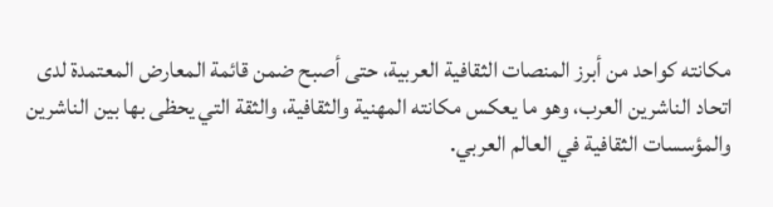مكانته كواحد من أبرز المنصات الثقافية العربية، حتى أصبح ضمن قائمة المعارض المعتمدة لدى اتحاد الناشرين العرب، وهو ما يعكس مكانته المهنية والثقافية، والثقة التي يحظى بها بين الناشرين والمؤسسات الثقافية في العالم العربي.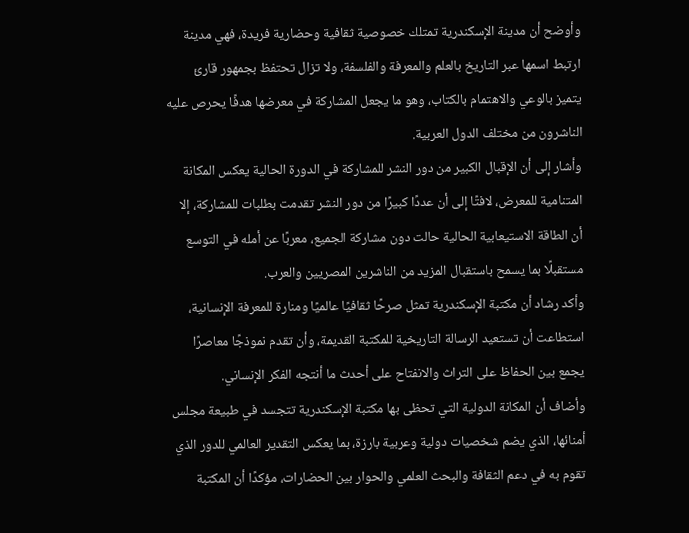وأوضح أن مدينة الإسكندرية تمتلك خصوصية ثقافية وحضارية فريدة، فهي مدينة ارتبط اسمها عبر التاريخ بالعلم والمعرفة والفلسفة، ولا تزال تحتفظ بجمهور قارئ يتميز بالوعي والاهتمام بالكتاب، وهو ما يجعل المشاركة في معرضها هدفًا يحرص عليه الناشرون من مختلف الدول العربية.
وأشار إلى أن الإقبال الكبير من دور النشر للمشاركة في الدورة الحالية يعكس المكانة المتنامية للمعرض، لافتًا إلى أن عددًا كبيرًا من دور النشر تقدمت بطلبات للمشاركة، إلا أن الطاقة الاستيعابية الحالية حالت دون مشاركة الجميع، معربًا عن أمله في التوسع مستقبلًا بما يسمح باستقبال المزيد من الناشرين المصريين والعرب.
وأكد رشاد أن مكتبة الإسكندرية تمثل صرحًا ثقافيًا عالميًا ومنارة للمعرفة الإنسانية، استطاعت أن تستعيد الرسالة التاريخية للمكتبة القديمة، وأن تقدم نموذجًا معاصرًا يجمع بين الحفاظ على التراث والانفتاح على أحدث ما أنتجه الفكر الإنساني.
وأضاف أن المكانة الدولية التي تحظى بها مكتبة الإسكندرية تتجسد في طبيعة مجلس أمنائها، الذي يضم شخصيات دولية وعربية بارزة، بما يعكس التقدير العالمي للدور الذي تقوم به في دعم الثقافة والبحث العلمي والحوار بين الحضارات، مؤكدًا أن المكتبة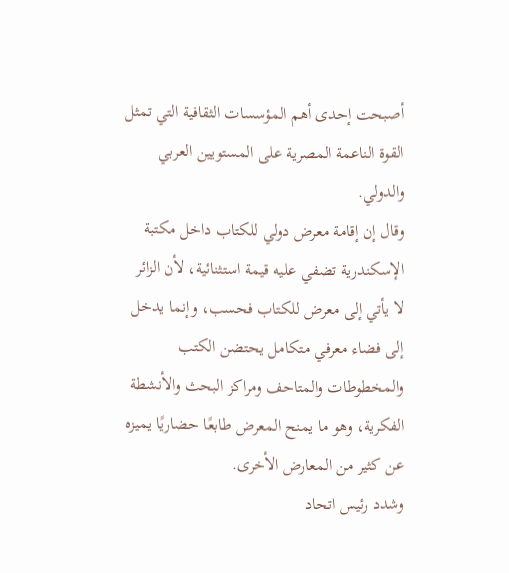أصبحت إحدى أهم المؤسسات الثقافية التي تمثل القوة الناعمة المصرية على المستويين العربي والدولي.
وقال إن إقامة معرض دولي للكتاب داخل مكتبة الإسكندرية تضفي عليه قيمة استثنائية، لأن الزائر لا يأتي إلى معرض للكتاب فحسب، وإنما يدخل إلى فضاء معرفي متكامل يحتضن الكتب والمخطوطات والمتاحف ومراكز البحث والأنشطة الفكرية، وهو ما يمنح المعرض طابعًا حضاريًا يميزه عن كثير من المعارض الأخرى.
وشدد رئيس اتحاد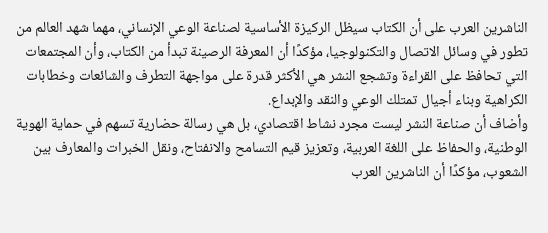الناشرين العرب على أن الكتاب سيظل الركيزة الأساسية لصناعة الوعي الإنساني، مهما شهد العالم من تطور في وسائل الاتصال والتكنولوجيا، مؤكدًا أن المعرفة الرصينة تبدأ من الكتاب، وأن المجتمعات التي تحافظ على القراءة وتشجع النشر هي الأكثر قدرة على مواجهة التطرف والشائعات وخطابات الكراهية وبناء أجيال تمتلك الوعي والنقد والإبداع.
وأضاف أن صناعة النشر ليست مجرد نشاط اقتصادي، بل هي رسالة حضارية تسهم في حماية الهوية الوطنية، والحفاظ على اللغة العربية، وتعزيز قيم التسامح والانفتاح، ونقل الخبرات والمعارف بين الشعوب، مؤكدًا أن الناشرين العرب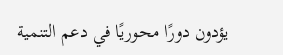يؤدون دورًا محوريًا في دعم التنمية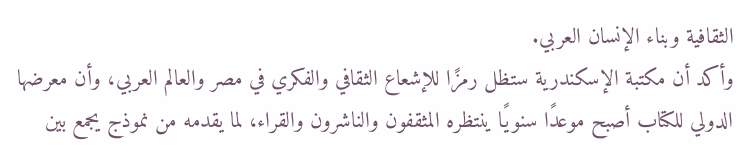الثقافية وبناء الإنسان العربي.
وأكد أن مكتبة الإسكندرية ستظل رمزًا للإشعاع الثقافي والفكري في مصر والعالم العربي، وأن معرضها الدولي للكتاب أصبح موعدًا سنويًا ينتظره المثقفون والناشرون والقراء، لما يقدمه من نموذج يجمع بين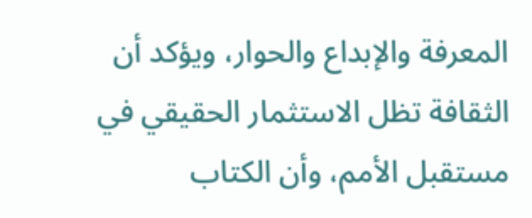المعرفة والإبداع والحوار، ويؤكد أن الثقافة تظل الاستثمار الحقيقي في مستقبل الأمم، وأن الكتاب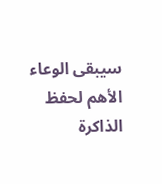سيبقى الوعاء الأهم لحفظ الذاكرة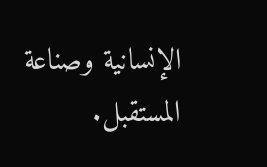الإنسانية وصناعة المستقبل.